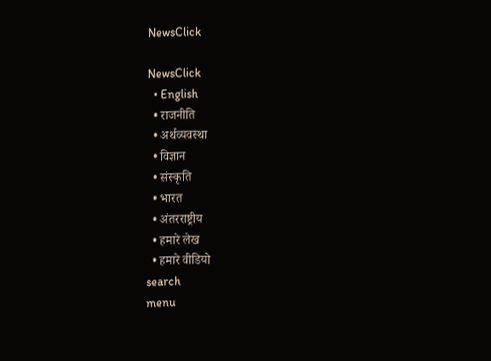NewsClick

NewsClick
  • English
  • राजनीति
  • अर्थव्यवस्था
  • विज्ञान
  • संस्कृति
  • भारत
  • अंतरराष्ट्रीय
  • हमारे लेख
  • हमारे वीडियो
search
menu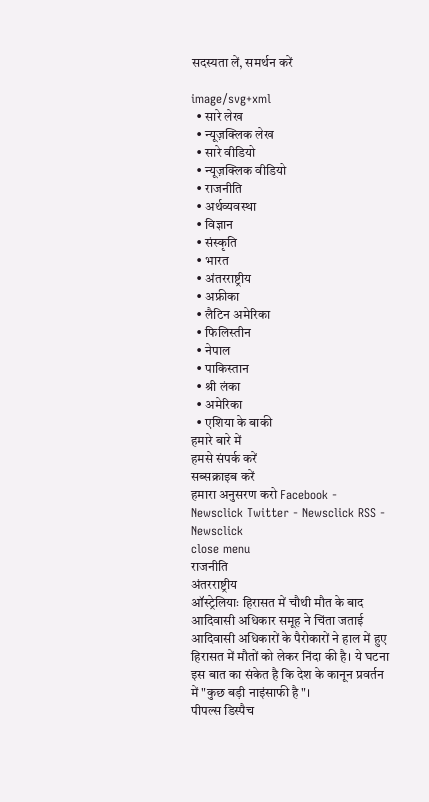सदस्यता लें, समर्थन करें

image/svg+xml
  • सारे लेख
  • न्यूज़क्लिक लेख
  • सारे वीडियो
  • न्यूज़क्लिक वीडियो
  • राजनीति
  • अर्थव्यवस्था
  • विज्ञान
  • संस्कृति
  • भारत
  • अंतरराष्ट्रीय
  • अफ्रीका
  • लैटिन अमेरिका
  • फिलिस्तीन
  • नेपाल
  • पाकिस्तान
  • श्री लंका
  • अमेरिका
  • एशिया के बाकी
हमारे बारे में
हमसे संपर्क करें
सब्सक्राइब करें
हमारा अनुसरण करो Facebook - Newsclick Twitter - Newsclick RSS - Newsclick
close menu
राजनीति
अंतरराष्ट्रीय
ऑस्ट्रेलियाः हिरासत में चौथी मौत के बाद आदिवासी अधिकार समूह ने चिंता जताई
आदिवासी अधिकारों के पैरोकारों ने हाल में हुए हिरासत में मौतों को लेकर निंदा की है। ये घटना इस बात का संकेत है कि देश के कानून प्रवर्तन में "कुछ बड़ी नाइंसाफी है"।
पीपल्स डिस्पैच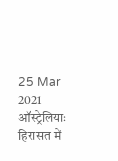25 Mar 2021
ऑस्ट्रेलियाः हिरासत में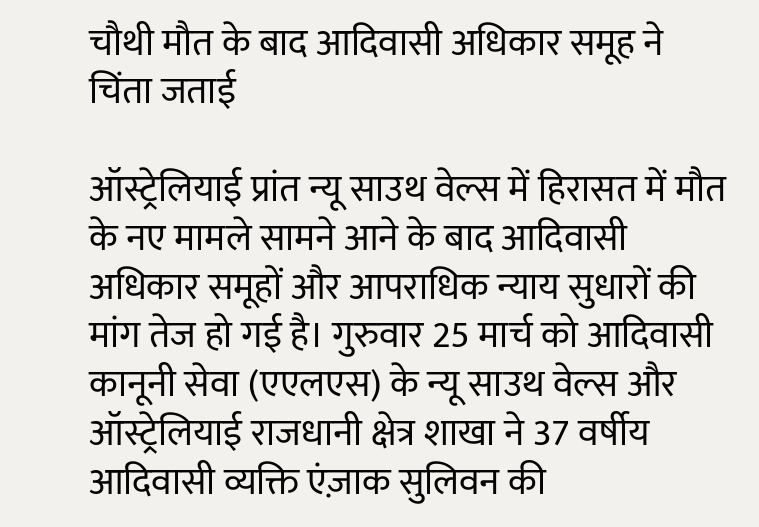चौथी मौत के बाद आदिवासी अधिकार समूह ने चिंता जताई

ऑस्ट्रेलियाई प्रांत न्यू साउथ वेल्स में हिरासत में मौत के नए मामले सामने आने के बाद आदिवासी अधिकार समूहों और आपराधिक न्याय सुधारों की मांग तेज हो गई है। गुरुवार 25 मार्च को आदिवासी कानूनी सेवा (एएलएस) के न्यू साउथ वेल्स और ऑस्ट्रेलियाई राजधानी क्षेत्र शाखा ने 37 वर्षीय आदिवासी व्यक्ति एंज़ाक सुलिवन की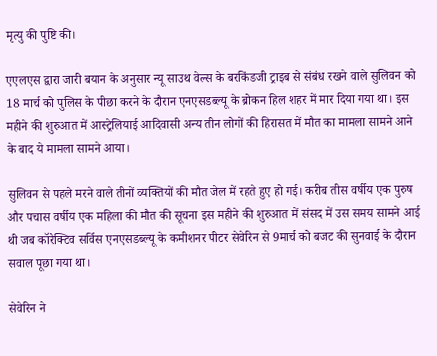मृत्यु की पुष्टि की।

एएलएस द्वारा जारी बयान के अनुसार न्यू साउथ वेल्स के बरकिंडजी ट्राइब से संबंध रखने वाले सुलिवन को 18 मार्च को पुलिस के पीछा करने के दौरान एनएसडब्ल्यू के ब्रोकन हिल शहर में मार दिया गया था। इस महीने की शुरुआत में आस्ट्रेलियाई आदिवासी अन्य तीन लोगों की हिरासत में मौत का मामला सामने आने के बाद ये मामला सामने आया।

सुलिवन से पहले मरने वाले तीनों व्यक्तियों की मौत जेल में रहते हुए हो गई। करीब तीस वर्षीय एक पुरुष और पचास वर्षीय एक महिला की मौत की सूचना इस महीने की शुरुआत में संसद में उस समय सामने आई थी जब कॉरेक्टिव सर्विस एनएसडब्ल्यू के कमीशनर पीटर सेवेरिन से 9मार्च को बजट की सुनवाई के दौरान सवाल पूछा गया था।

सेवेरिन ने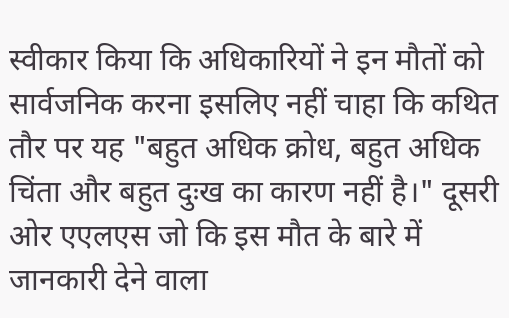स्वीकार किया कि अधिकारियों ने इन मौतों को सार्वजनिक करना इसलिए नहीं चाहा कि कथित तौर पर यह "बहुत अधिक क्रोध, बहुत अधिक चिंता और बहुत दुःख का कारण नहीं है।" दूसरी ओर एएलएस जो कि इस मौत के बारे में जानकारी देने वाला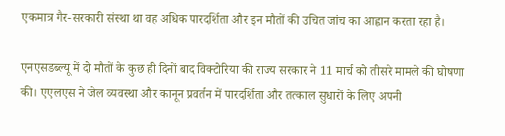एकमात्र गैर-सरकारी संस्था था वह अधिक पारदर्शिता और इन मौतों की उचित जांच का आह्वान करता रहा है।

एनएसडब्ल्यू में दो मौतों के कुछ ही दिनों बाद विक्टोरिया की राज्य सरकार ने 11 मार्च को तीसरे मामले की घोषणा की। एएलएस ने जेल व्यवस्था और कानून प्रवर्तन में पारदर्शिता और तत्काल सुधारों के लिए अपनी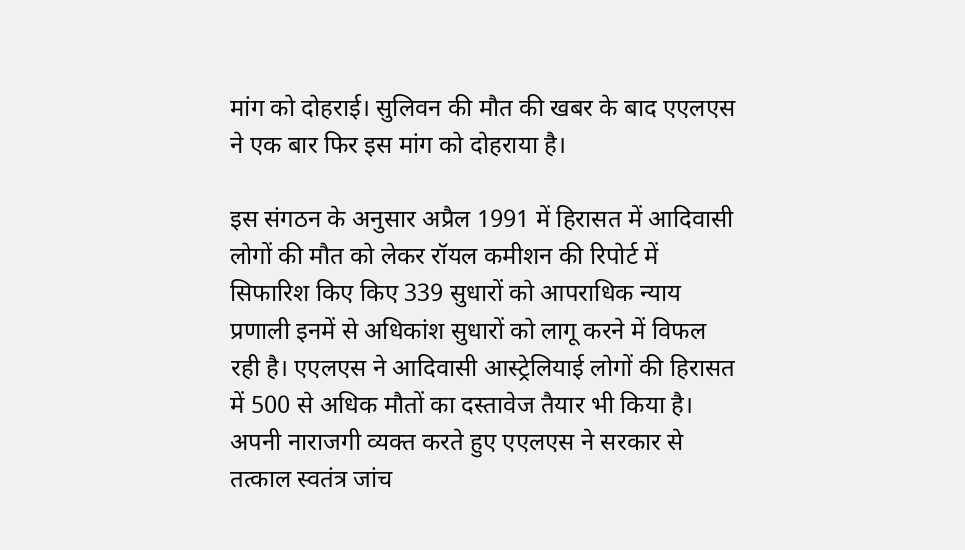मांग को दोहराई। सुलिवन की मौत की खबर के बाद एएलएस ने एक बार फिर इस मांग को दोहराया है।

इस संगठन के अनुसार अप्रैल 1991 में हिरासत में आदिवासी लोगों की मौत को लेकर रॉयल कमीशन की रिपोर्ट में सिफारिश किए किए 339 सुधारों को आपराधिक न्याय प्रणाली इनमें से अधिकांश सुधारों को लागू करने में विफल रही है। एएलएस ने आदिवासी आस्ट्रेलियाई लोगों की हिरासत में 500 से अधिक मौतों का दस्तावेज तैयार भी किया है। अपनी नाराजगी व्यक्त करते हुए एएलएस ने सरकार से तत्काल स्वतंत्र जांच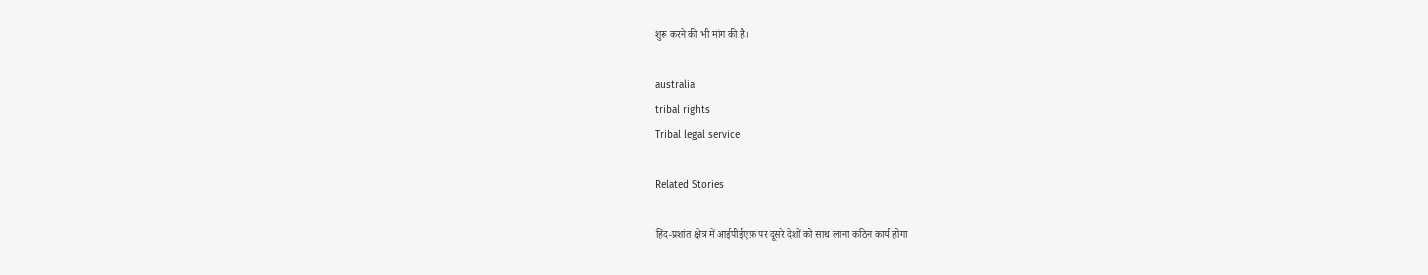शुरू करने की भी मांग की है।

australia
tribal rights
Tribal legal service

Related Stories

हिंद-प्रशांत क्षेत्र में आईपीईएफ़ पर दूसरे देशों को साथ लाना कठिन कार्य होगा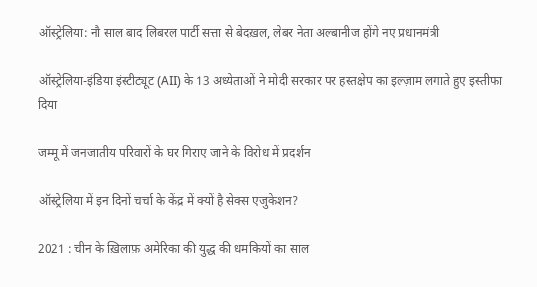ऑस्ट्रेलिया: नौ साल बाद लिबरल पार्टी सत्ता से बेदख़ल, लेबर नेता अल्बानीज होंगे नए प्रधानमंत्री

ऑस्ट्रेलिया-इंडिया इंस्टीट्यूट (AII) के 13 अध्येताओं ने मोदी सरकार पर हस्तक्षेप का इल्ज़ाम लगाते हुए इस्तीफा दिया

जम्मू में जनजातीय परिवारों के घर गिराए जाने के विरोध में प्रदर्शन

ऑस्ट्रेलिया में इन दिनों चर्चा के केंद्र में क्यों है सेक्स एजुकेशन?

2021 : चीन के ख़िलाफ़ अमेरिका की युद्ध की धमकियों का साल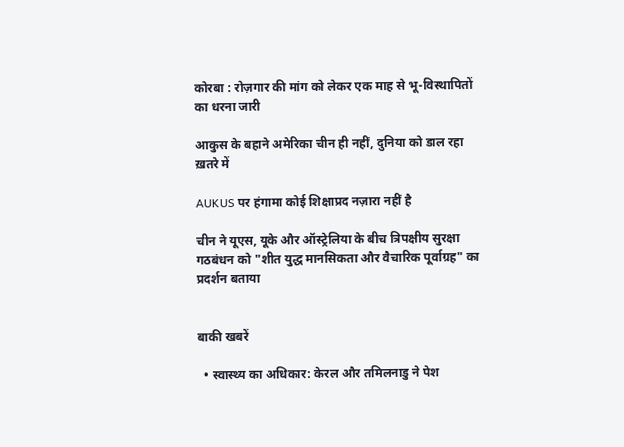कोरबा : रोज़गार की मांग को लेकर एक माह से भू-विस्थापितों का धरना जारी

आकुस के बहाने अमेरिका चीन ही नहीं, दुनिया को डाल रहा ख़तरे में

AUKUS पर हंगामा कोई शिक्षाप्रद नज़ारा नहीं है

चीन ने यूएस, यूके और ऑस्ट्रेलिया के बीच त्रिपक्षीय सुरक्षा गठबंधन को "शीत युद्ध मानसिकता और वैचारिक पूर्वाग्रह" का प्रदर्शन बताया


बाकी खबरें

  • स्वास्थ्य का अधिकार: केरल और तमिलनाडु ने पेश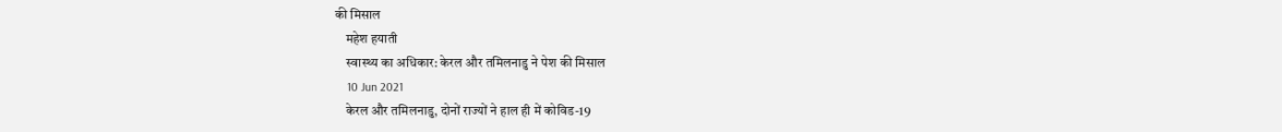की मिसाल
    महेश हयाती
    स्वास्थ्य का अधिकार: केरल और तमिलनाडु ने पेश की मिसाल
    10 Jun 2021
    केरल और तमिलनाडु, दोनों राज्यों ने हाल ही में कोविड-19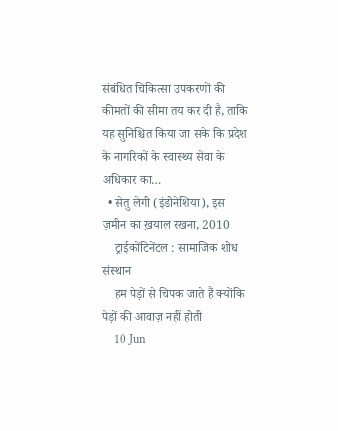संबंधित चिकित्सा उपकरणों की कीमतों की सीमा तय कर दी है, ताकि यह सुनिश्चित किया जा सके कि प्रदेश के नागरिकों के स्वास्थ्य सेवा के अधिकार का…
  • सेतु लेगी (इंडोनेशिया), इस ज़मीन का ख़याल रखना, 2010
    ट्राईकोंटिनेंटल : सामाजिक शोध संस्थान
    हम पेड़ों से चिपक जाते हैं क्योंकि पेड़ों की आवाज़ नहीं होती
    10 Jun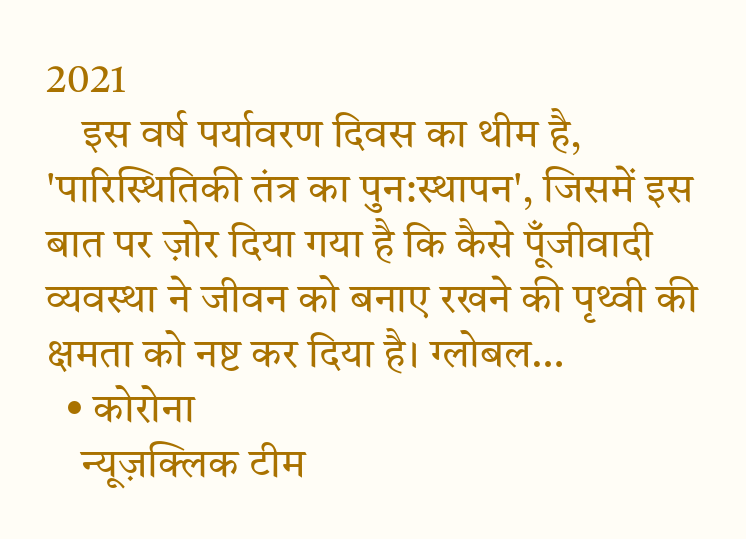2021
    इस वर्ष पर्यावरण दिवस का थीम है, 'पारिस्थितिकी तंत्र का पुन:स्थापन', जिसमें इस बात पर ज़ोर दिया गया है कि कैसे पूँजीवादी व्यवस्था ने जीवन को बनाए रखने की पृथ्वी की क्षमता को नष्ट कर दिया है। ग्लोबल…
  • कोरोना
    न्यूज़क्लिक टीम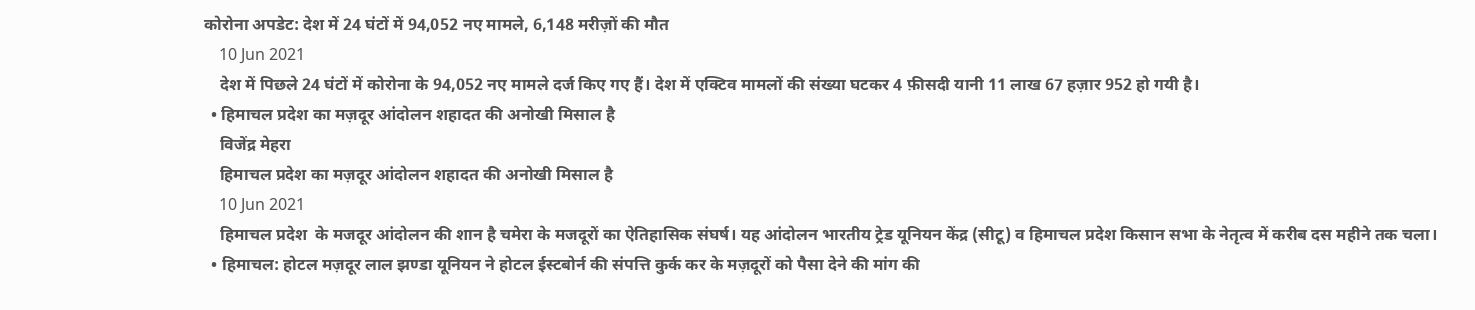कोरोना अपडेट: देश में 24 घंटों में 94,052 नए मामले, 6,148 मरीज़ों की मौत
    10 Jun 2021
    देश में पिछले 24 घंटों में कोरोना के 94,052 नए मामले दर्ज किए गए हैं। देश में एक्टिव मामलों की संख्या घटकर 4 फ़ीसदी यानी 11 लाख 67 हज़ार 952 हो गयी है।
  • हिमाचल प्रदेश का मज़दूर आंदोलन शहादत की अनोखी मिसाल है
    विजेंद्र मेहरा
    हिमाचल प्रदेश का मज़दूर आंदोलन शहादत की अनोखी मिसाल है
    10 Jun 2021
    हिमाचल प्रदेश  के मजदूर आंदोलन की शान है चमेरा के मजदूरों का ऐतिहासिक संघर्ष। यह आंदोलन भारतीय ट्रेड यूनियन केंद्र (सीटू) व हिमाचल प्रदेश किसान सभा के नेतृत्व में करीब दस महीने तक चला।
  • हिमाचल: होटल मज़दूर लाल झण्डा यूनियन ने होटल ईस्टबोर्न की संपत्ति कुर्क कर के मज़दूरों को पैसा देने की मांग की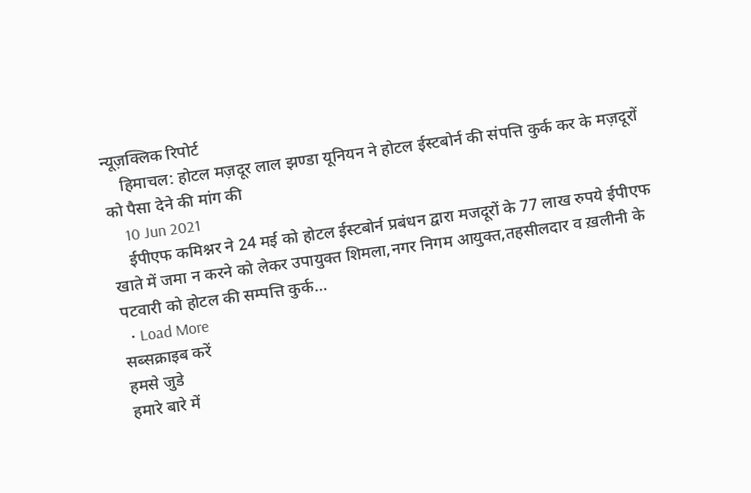न्यूज़क्लिक रिपोर्ट
    हिमाचल: होटल मज़दूर लाल झण्डा यूनियन ने होटल ईस्टबोर्न की संपत्ति कुर्क कर के मज़दूरों को पैसा देने की मांग की
    10 Jun 2021
    ईपीएफ कमिश्नर ने 24 मई को होटल ईस्टबोर्न प्रबंधन द्वारा मजदूरों के 77 लाख रुपये ईपीएफ खाते में जमा न करने को लेकर उपायुक्त शिमला,नगर निगम आयुक्त,तहसीलदार व ख़लीनी के पटवारी को होटल की सम्पत्ति कुर्क…
  • Load More
सब्सक्राइब करें
हमसे जुडे
हमारे बारे में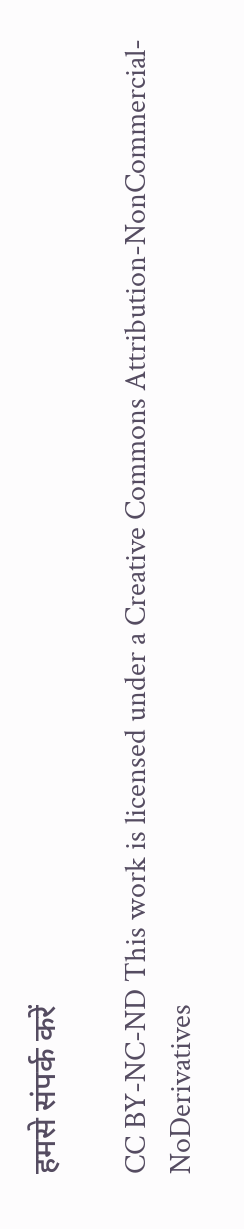हमसे संपर्क करें

CC BY-NC-ND This work is licensed under a Creative Commons Attribution-NonCommercial-NoDerivatives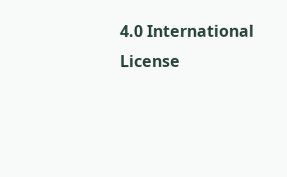4.0 International License